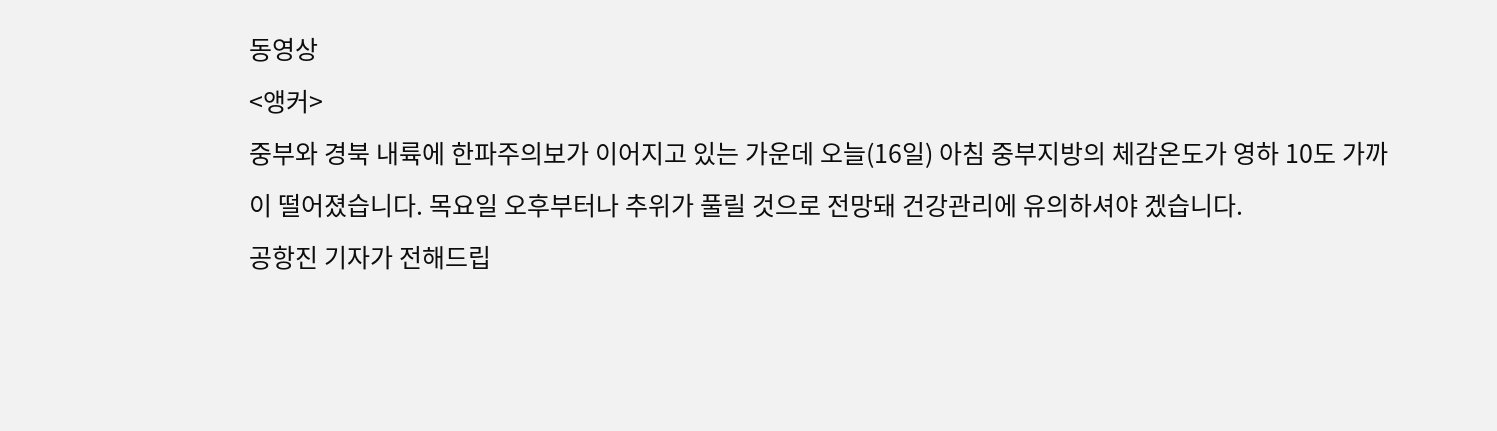동영상
<앵커>
중부와 경북 내륙에 한파주의보가 이어지고 있는 가운데 오늘(16일) 아침 중부지방의 체감온도가 영하 10도 가까이 떨어졌습니다. 목요일 오후부터나 추위가 풀릴 것으로 전망돼 건강관리에 유의하셔야 겠습니다.
공항진 기자가 전해드립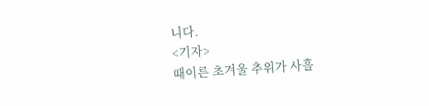니다.
<기자>
때이른 초겨울 추위가 사흘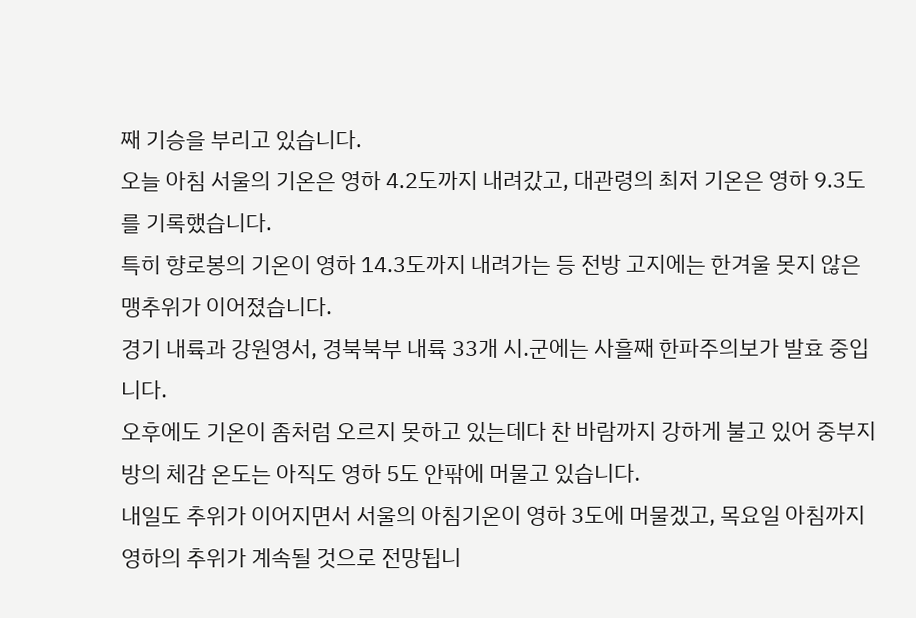째 기승을 부리고 있습니다.
오늘 아침 서울의 기온은 영하 4.2도까지 내려갔고, 대관령의 최저 기온은 영하 9.3도를 기록했습니다.
특히 향로봉의 기온이 영하 14.3도까지 내려가는 등 전방 고지에는 한겨울 못지 않은 맹추위가 이어졌습니다.
경기 내륙과 강원영서, 경북북부 내륙 33개 시.군에는 사흘째 한파주의보가 발효 중입니다.
오후에도 기온이 좀처럼 오르지 못하고 있는데다 찬 바람까지 강하게 불고 있어 중부지방의 체감 온도는 아직도 영하 5도 안팎에 머물고 있습니다.
내일도 추위가 이어지면서 서울의 아침기온이 영하 3도에 머물겠고, 목요일 아침까지 영하의 추위가 계속될 것으로 전망됩니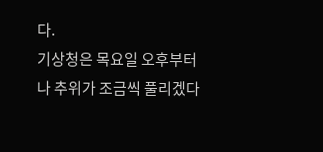다.
기상청은 목요일 오후부터나 추위가 조금씩 풀리겠다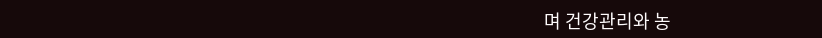며 건강관리와 농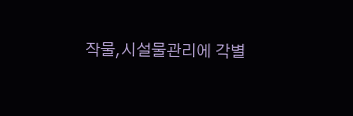작물,시설물관리에 각별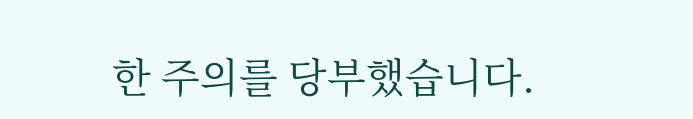한 주의를 당부했습니다.